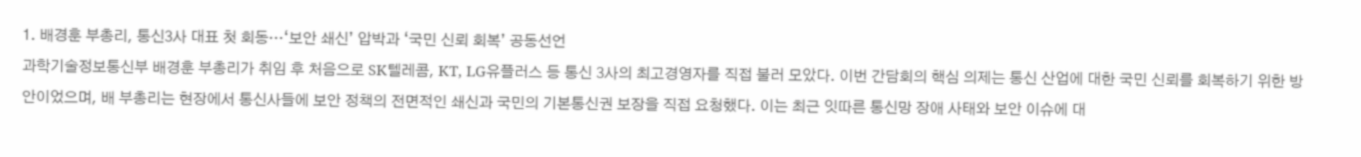1. 배경훈 부총리, 통신3사 대표 첫 회동…‘보안 쇄신’ 압박과 ‘국민 신뢰 회복’ 공동선언
과학기술정보통신부 배경훈 부총리가 취임 후 처음으로 SK텔레콤, KT, LG유플러스 등 통신 3사의 최고경영자를 직접 불러 모았다. 이번 간담회의 핵심 의제는 통신 산업에 대한 국민 신뢰를 회복하기 위한 방안이었으며, 배 부총리는 현장에서 통신사들에 보안 정책의 전면적인 쇄신과 국민의 기본통신권 보장을 직접 요청했다. 이는 최근 잇따른 통신망 장애 사태와 보안 이슈에 대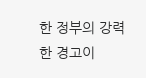한 정부의 강력한 경고이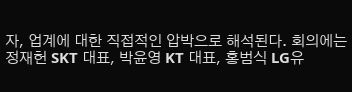자, 업계에 대한 직접적인 압박으로 해석된다. 회의에는 정재헌 SKT 대표, 박윤영 KT 대표, 홍범식 LG유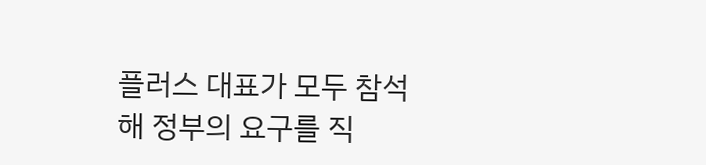플러스 대표가 모두 참석해 정부의 요구를 직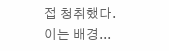접 청취했다. 이는 배경...